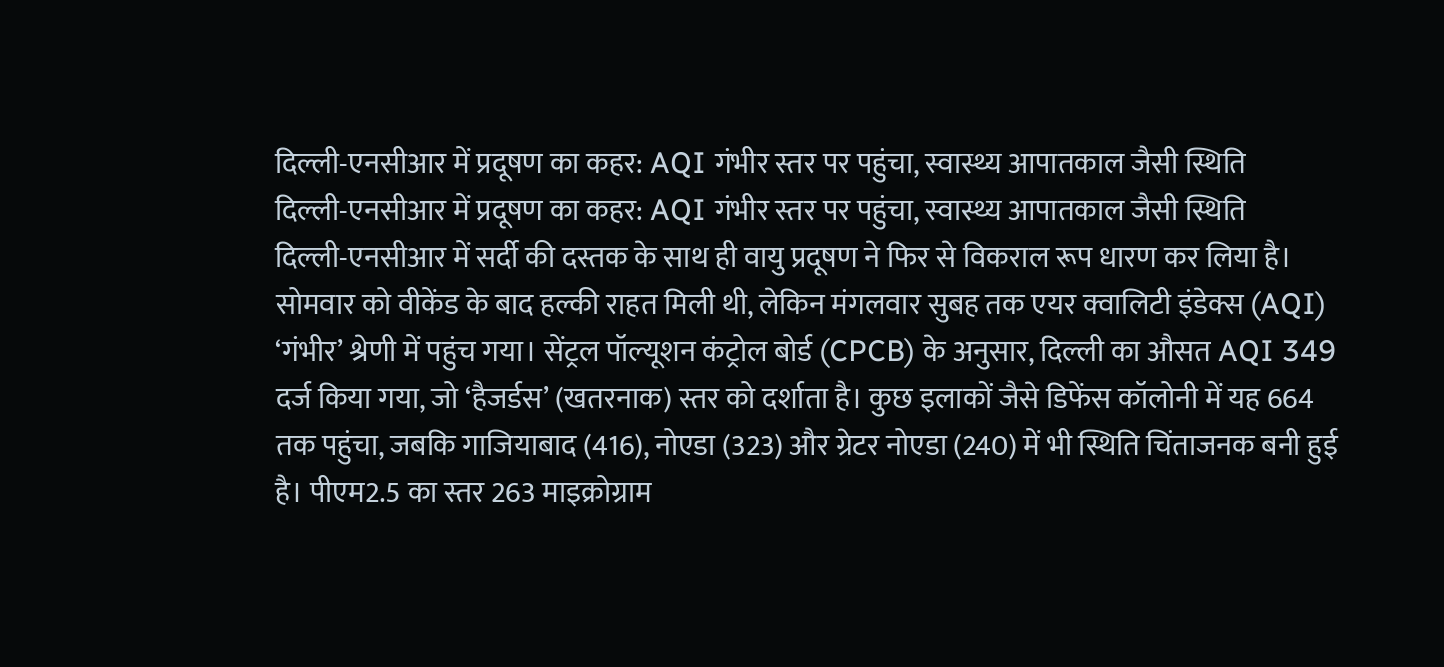दिल्ली-एनसीआर में प्रदूषण का कहर: AQI गंभीर स्तर पर पहुंचा, स्वास्थ्य आपातकाल जैसी स्थिति
दिल्ली-एनसीआर में प्रदूषण का कहर: AQI गंभीर स्तर पर पहुंचा, स्वास्थ्य आपातकाल जैसी स्थिति
दिल्ली-एनसीआर में सर्दी की दस्तक के साथ ही वायु प्रदूषण ने फिर से विकराल रूप धारण कर लिया है। सोमवार को वीकेंड के बाद हल्की राहत मिली थी, लेकिन मंगलवार सुबह तक एयर क्वालिटी इंडेक्स (AQI) ‘गंभीर’ श्रेणी में पहुंच गया। सेंट्रल पॉल्यूशन कंट्रोल बोर्ड (CPCB) के अनुसार, दिल्ली का औसत AQI 349 दर्ज किया गया, जो ‘हैजर्डस’ (खतरनाक) स्तर को दर्शाता है। कुछ इलाकों जैसे डिफेंस कॉलोनी में यह 664 तक पहुंचा, जबकि गाजियाबाद (416), नोएडा (323) और ग्रेटर नोएडा (240) में भी स्थिति चिंताजनक बनी हुई है। पीएम2.5 का स्तर 263 माइक्रोग्राम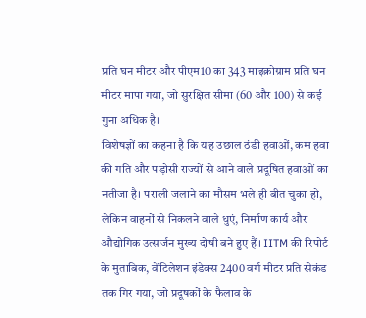प्रति घन मीटर और पीएम10 का 343 माइक्रोग्राम प्रति घन मीटर मापा गया, जो सुरक्षित सीमा (60 और 100) से कई गुना अधिक है।
विशेषज्ञों का कहना है कि यह उछाल ठंडी हवाओं, कम हवा की गति और पड़ोसी राज्यों से आने वाले प्रदूषित हवाओं का नतीजा है। पराली जलाने का मौसम भले ही बीत चुका हो, लेकिन वाहनों से निकलने वाले धुएं, निर्माण कार्य और औद्योगिक उत्सर्जन मुख्य दोषी बने हुए हैं। IITM की रिपोर्ट के मुताबिक, वेंटिलेशन इंडेक्स 2400 वर्ग मीटर प्रति सेकंड तक गिर गया, जो प्रदूषकों के फैलाव के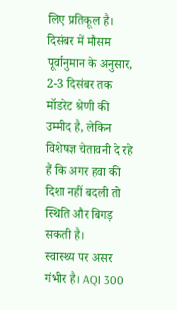लिए प्रतिकूल है। दिसंबर में मौसम पूर्वानुमान के अनुसार, 2-3 दिसंबर तक मॉडरेट श्रेणी की उम्मीद है, लेकिन विशेषज्ञ चेतावनी दे रहे हैं कि अगर हवा की दिशा नहीं बदली तो स्थिति और बिगड़ सकती है।
स्वास्थ्य पर असर गंभीर है। AQI 300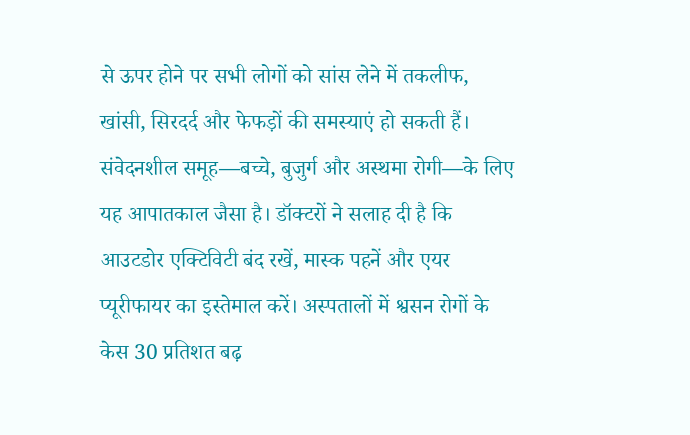से ऊपर होने पर सभी लोगों को सांस लेने में तकलीफ, खांसी, सिरदर्द और फेफड़ों की समस्याएं हो सकती हैं। संवेदनशील समूह—बच्चे, बुजुर्ग और अस्थमा रोगी—के लिए यह आपातकाल जैसा है। डॉक्टरों ने सलाह दी है कि आउटडोर एक्टिविटी बंद रखें, मास्क पहनें और एयर प्यूरीफायर का इस्तेमाल करें। अस्पतालों में श्वसन रोगों के केस 30 प्रतिशत बढ़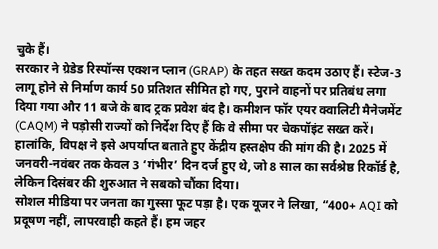चुके हैं।
सरकार ने ग्रेडेड रिस्पॉन्स एक्शन प्लान (GRAP) के तहत सख्त कदम उठाए हैं। स्टेज-3 लागू होने से निर्माण कार्य 50 प्रतिशत सीमित हो गए, पुराने वाहनों पर प्रतिबंध लगा दिया गया और 11 बजे के बाद ट्रक प्रवेश बंद है। कमीशन फॉर एयर क्वालिटी मैनेजमेंट (CAQM) ने पड़ोसी राज्यों को निर्देश दिए हैं कि वे सीमा पर चेकपॉइंट सख्त करें। हालांकि, विपक्ष ने इसे अपर्याप्त बताते हुए केंद्रीय हस्तक्षेप की मांग की है। 2025 में जनवरी-नवंबर तक केवल 3 ‘गंभीर’ दिन दर्ज हुए थे, जो 8 साल का सर्वश्रेष्ठ रिकॉर्ड है, लेकिन दिसंबर की शुरुआत ने सबको चौंका दिया।
सोशल मीडिया पर जनता का गुस्सा फूट पड़ा है। एक यूजर ने लिखा, “400+ AQI को प्रदूषण नहीं, लापरवाही कहते हैं। हम जहर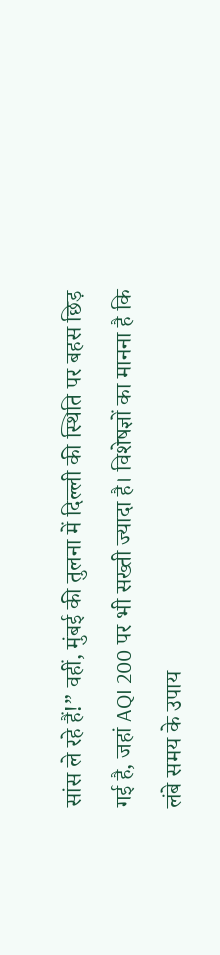सांस ले रहे हैं!” वहीं, मुंबई की तुलना में दिल्ली की स्थिति पर बहस छिड़ गई है, जहां AQI 200 पर भी सख्ती ज्यादा है। विशेषज्ञों का मानना है कि लंबे समय के उपाय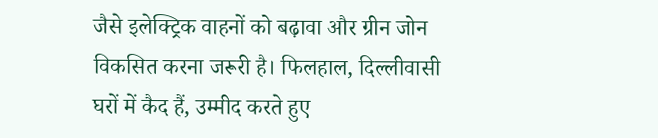जैसे इलेक्ट्रिक वाहनों को बढ़ावा और ग्रीन जोन विकसित करना जरूरी है। फिलहाल, दिल्लीवासी घरों में कैद हैं, उम्मीद करते हुए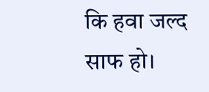कि हवा जल्द साफ हो।